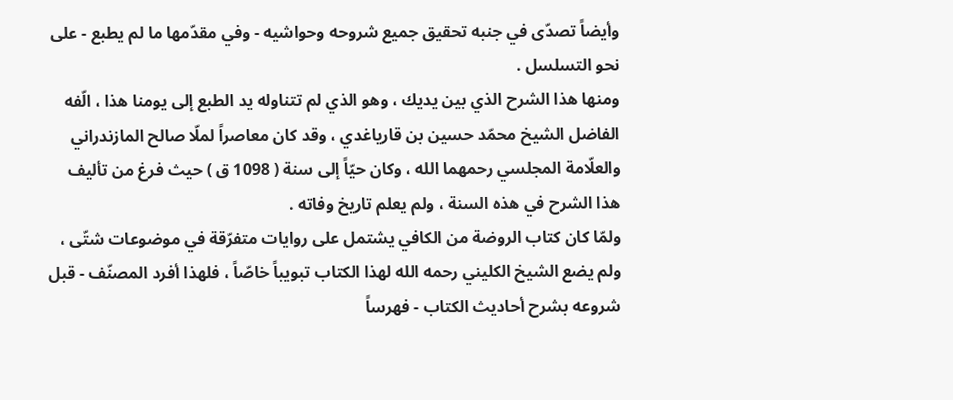وأيضاً تصدّى في جنبه تحقيق جميع شروحه وحواشيه - وفي مقدّمها ما لم يطبع - على نحو التسلسل .
ومنها هذا الشرح الذي بين يديك ، وهو الذي لم تتناوله يد الطبع إلى يومنا هذا ، الّفه الفاضل الشيخ محمّد حسين بن قارياغدي ، وقد كان معاصراً لملّا صالح المازندراني والعلّامة المجلسي رحمهما الله ، وكان حيّاً إلى سنة ( 1098 ق ) حيث فرغ من تأليف هذا الشرح في هذه السنة ، ولم يعلم تاريخ وفاته .
ولمّا كان كتاب الروضة من الكافي يشتمل على روايات متفرّقة في موضوعات شتّى ، ولم يضع الشيخ الكليني رحمه الله لهذا الكتاب تبويباً خاصّاً ، فلهذا أفرد المصنّف - قبل شروعه بشرح أحاديث الكتاب - فهرساً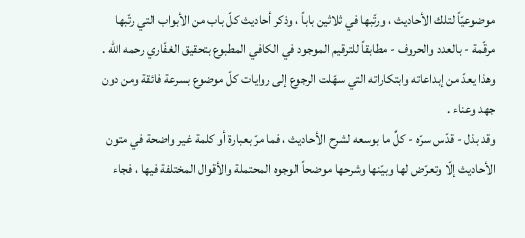موضوعيّاً لتلك الأحاديث ، ورتّبها في ثلاثين باباً ، وذكر أحاديث كلّ باب من الأبواب التي رتّبها مرقّمة - بالعدد والحروف - مطابقاً للترقيم الموجود في الكافي المطبوع بتحقيق الغفّاري رحمه الله .
وهذا يعدّ من إبداعاته وابتكاراته التي سهّلت الرجوع إلى روايات كلّ موضوع بسرعة فائقة ومن دون جهد وعناء .
وقد بذل - قدّس سرّه - كلِّ ما بوسعه لشرح الأحاديث ، فما مرّ بعبارة أو كلمة غير واضحة في متون الأحاديث إلّا وتعرّض لها وبيّنها وشرحها موضحاً الوجوه المحتملة والأقوال المختلفة فيها ، فجاء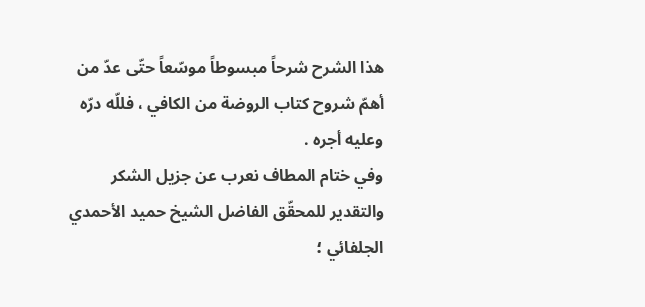هذا الشرح شرحاً مبسوطاً موسّعاً حتّى عدّ من أهمّ شروح كتاب الروضة من الكافي ، فللّه درّه وعليه أجره .
وفي ختام المطاف نعرب عن جزيل الشكر والتقدير للمحقّق الفاضل الشيخ حميد الأحمدي الجلفائي ؛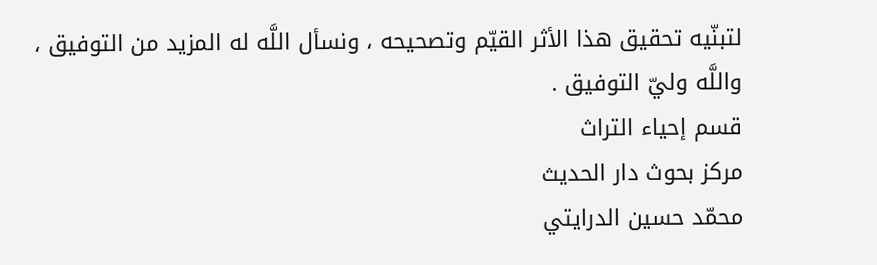لتبنّيه تحقيق هذا الأثر القيّم وتصحيحه ، ونسأل اللَّه له المزيد من التوفيق ، واللَّه وليّ التوفيق .
قسم إحياء التراث
مركز بحوث دار الحديث
محمّد حسين الدرايتي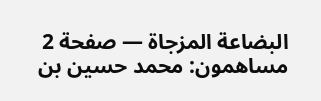البضاعة المزجاة — صفحة 2
مساهمون: محمد حسين بن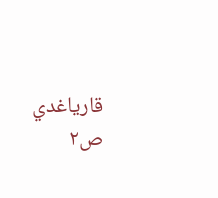قارياغدي
ص٢